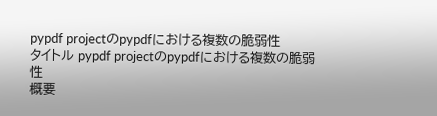pypdf projectのpypdfにおける複数の脆弱性
タイトル pypdf projectのpypdfにおける複数の脆弱性
概要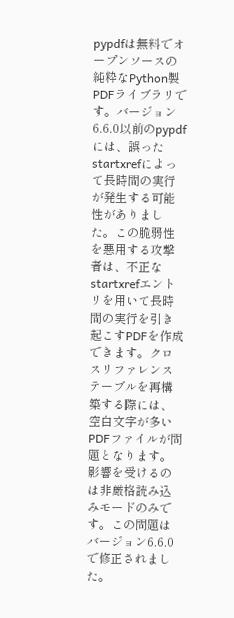pypdfは無料でオープンソースの純粋なPython製PDFライブラリです。バージョン6.6.0以前のpypdfには、誤ったstartxrefによって長時間の実行が発生する可能性がありました。この脆弱性を悪用する攻撃者は、不正なstartxrefエントリを用いて長時間の実行を引き起こすPDFを作成できます。クロスリファレンステーブルを再構築する際には、空白文字が多いPDFファイルが問題となります。影響を受けるのは非厳格読み込みモードのみです。この問題はバージョン6.6.0で修正されました。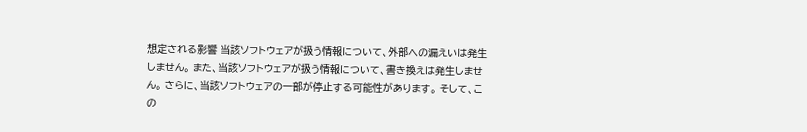想定される影響 当該ソフトウェアが扱う情報について、外部への漏えいは発生しません。 また、当該ソフトウェアが扱う情報について、書き換えは発生しません。 さらに、当該ソフトウェアの一部が停止する可能性があります。 そして、この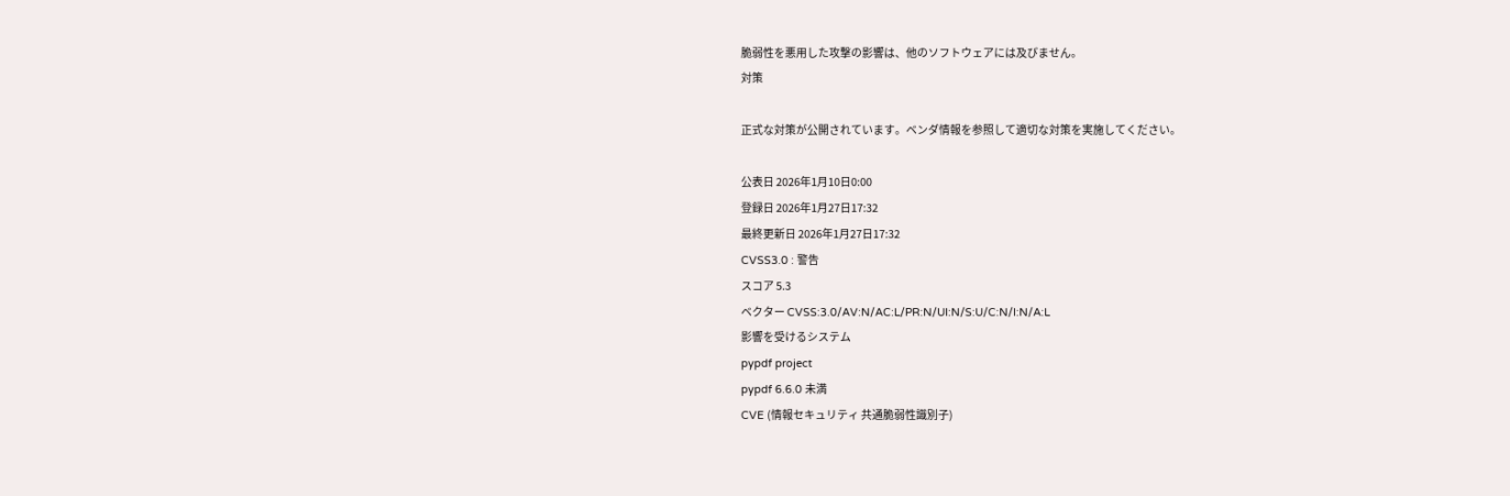脆弱性を悪用した攻撃の影響は、他のソフトウェアには及びません。
対策

正式な対策が公開されています。ベンダ情報を参照して適切な対策を実施してください。

公表日 2026年1月10日0:00
登録日 2026年1月27日17:32
最終更新日 2026年1月27日17:32
CVSS3.0 : 警告
スコア 5.3
ベクター CVSS:3.0/AV:N/AC:L/PR:N/UI:N/S:U/C:N/I:N/A:L
影響を受けるシステム
pypdf project
pypdf 6.6.0 未満
CVE (情報セキュリティ 共通脆弱性識別子)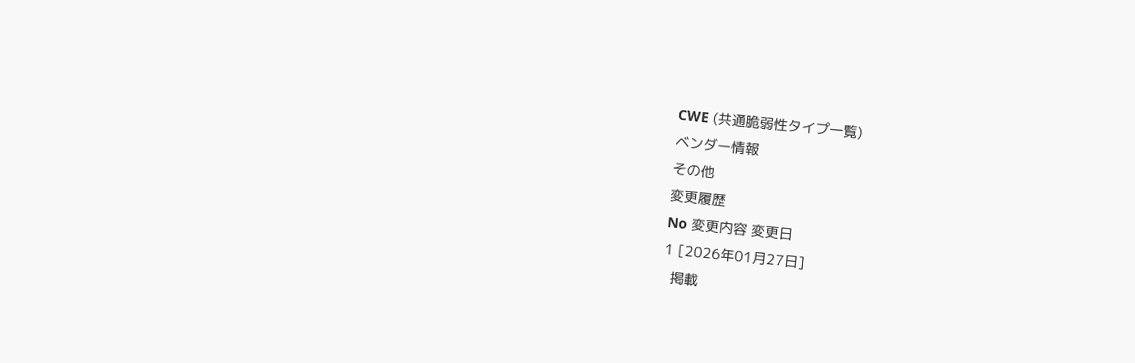CWE (共通脆弱性タイプ一覧)
ベンダー情報
その他
変更履歴
No 変更内容 変更日
1 [2026年01月27日]
  掲載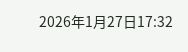2026年1月27日17:32